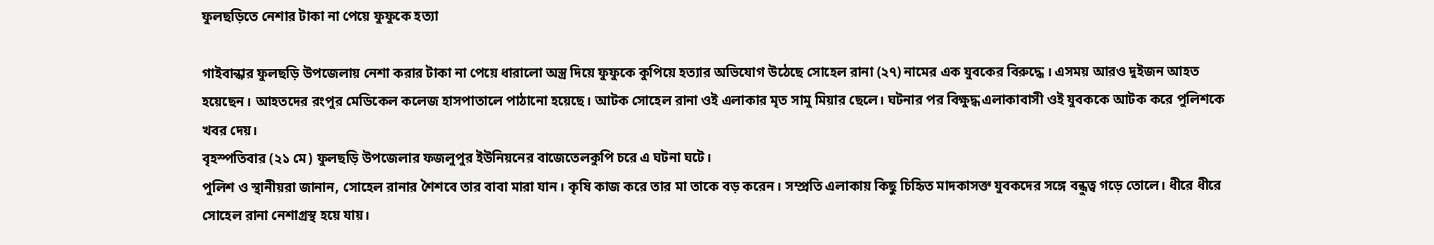ফুলছড়িতে নেশার টাকা না পেয়ে ফুফুকে হত্যা

গাইবান্ধার ফুলছড়ি উপজেলায় নেশা করার টাকা না পেয়ে ধারালো অস্ত্র দিয়ে ফুফুকে কুপিয়ে হত্যার অভিযোগ উঠেছে সোহেল রানা (২৭) নামের এক যুবকের বিরুদ্ধে । এসময় আরও দুইজন আহত হয়েছেন। আহতদের রংপুর মেডিকেল কলেজ হাসপাতালে পাঠানো হয়েছে। আটক সোহেল রানা ওই এলাকার মৃত সামু মিয়ার ছেলে। ঘটনার পর বিক্ষুদ্ধ এলাকাবাসী ওই যুবককে আটক করে পুলিশকে খবর দেয়।
বৃহস্পতিবার (২১ মে) ফুলছড়ি উপজেলার ফজলুপুর ইউনিয়নের বাজেতেলকুপি চরে এ ঘটনা ঘটে।
পুলিশ ও স্থানীয়রা জানান, সোহেল রানার শৈশবে তার বাবা মারা যান। কৃষি কাজ করে তার মা তাকে বড় করেন। সম্প্রতি এলাকায় কিছু চিহিৃত মাদকাসক্ত যুবকদের সঙ্গে বন্ধুত্ব গড়ে তোলে। ধীরে ধীরে সোহেল রানা নেশাগ্রস্থ হয়ে যায়।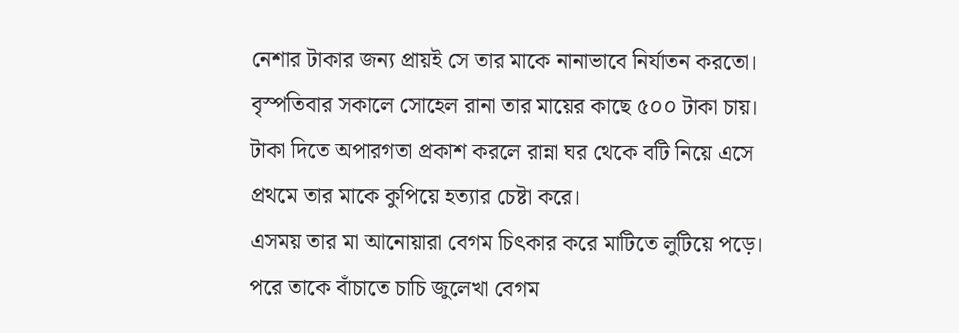নেশার টাকার জন্য প্রায়ই সে তার মাকে নানাভাবে নির্যাতন করতো। বৃস্পতিবার সকালে সোহেল রানা তার মায়ের কাছে ৫০০ টাকা চায়। টাকা দিতে অপারগতা প্রকাশ করলে রান্না ঘর থেকে বটি নিয়ে এসে প্রথমে তার মাকে কুপিয়ে হত্যার চেষ্টা করে।
এসময় তার মা আনোয়ারা বেগম চিৎকার করে মাটিতে লুটিয়ে পড়ে। পরে তাকে বাঁচাতে চাচি জুলেখা বেগম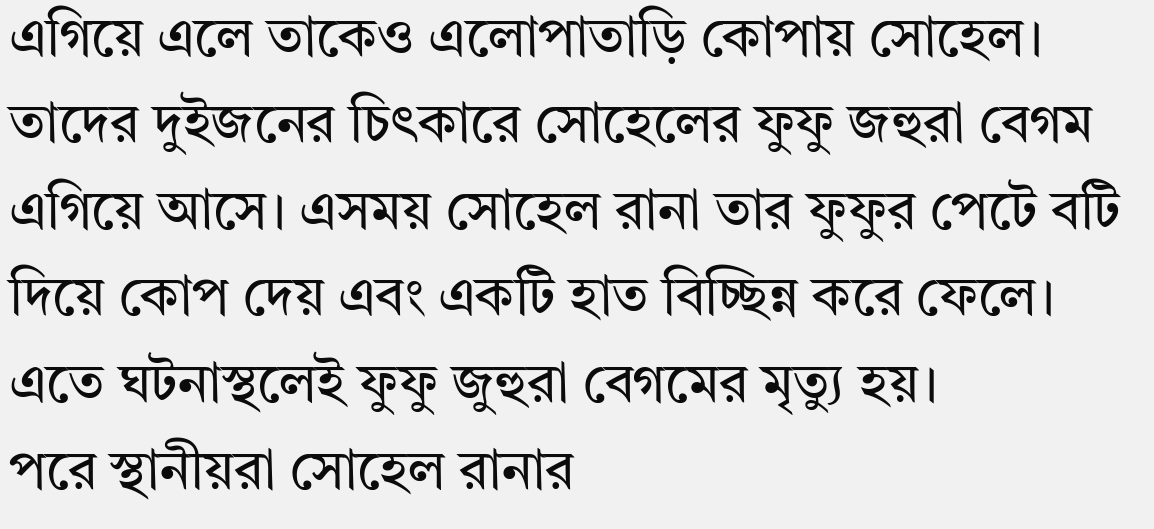এগিয়ে এলে তাকেও এলোপাতাড়ি কোপায় সোহেল। তাদের দুইজনের চিৎকারে সোহেলের ফুফু জহুরা বেগম এগিয়ে আসে। এসময় সোহেল রানা তার ফুফুর পেটে বটি দিয়ে কোপ দেয় এবং একটি হাত বিচ্ছিন্ন করে ফেলে। এতে ঘটনাস্থলেই ফুফু জুহুরা বেগমের মৃত্যু হয়।
পরে স্থানীয়রা সোহেল রানার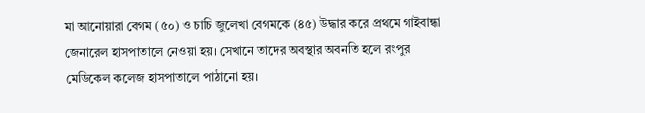মা আনোয়ারা বেগম (৫০) ও চাচি জুলেখা বেগমকে (৪৫) উদ্ধার করে প্রথমে গাইবান্ধা জেনারেল হাসপাতালে নেওয়া হয়। সেখানে তাদের অবস্থার অবনতি হলে রংপুর মেডিকেল কলেজ হাসপাতালে পাঠানো হয়।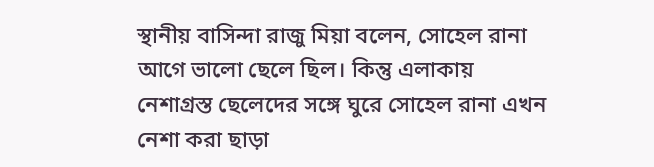স্থানীয় বাসিন্দা রাজু মিয়া বলেন, সোহেল রানা আগে ভালো ছেলে ছিল। কিন্তু এলাকায় নেশাগ্রস্ত ছেলেদের সঙ্গে ঘুরে সোহেল রানা এখন নেশা করা ছাড়া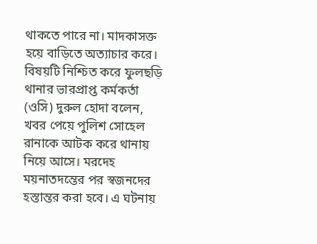থাকতে পারে না। মাদকাসক্ত হয়ে বাড়িতে অত্যাচার করে।
বিষয়টি নিশ্চিত করে ফুলছড়ি থানার ভারপ্রাপ্ত কর্মকর্তা (ওসি) দুরুল হোদা বলেন, খবর পেয়ে পুলিশ সোহেল রানাকে আটক করে থানায় নিয়ে আসে। মরদেহ ময়নাতদন্তের পর স্বজনদের হস্তান্তর করা হবে। এ ঘটনায়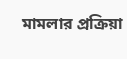মামলার প্রক্রিয়া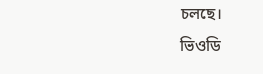চলছে।
ভিওডি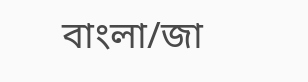বাংলা/জা